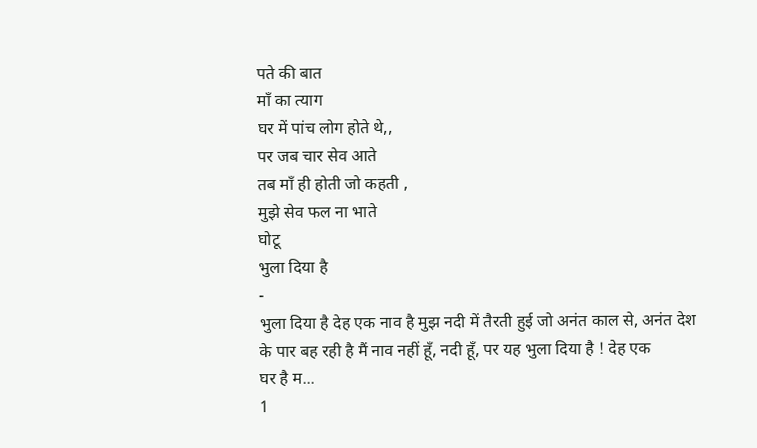पते की बात
माँ का त्याग
घर में पांच लोग होते थे,,
पर जब चार सेव आते
तब माँ ही होती जो कहती ,
मुझे सेव फल ना भाते
घोटू
भुला दिया है
-
भुला दिया है देह एक नाव है मुझ नदी में तैरती हुई जो अनंत काल से, अनंत देश
के पार बह रही है मैं नाव नहीं हूँ, नदी हूँ, पर यह भुला दिया है ! देह एक
घर है म...
1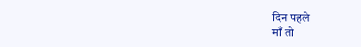दिन पहले
माँ तो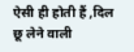ऐसी ही होती हैं ,दिल छू लेने वाली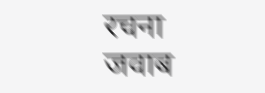रचना
जवाब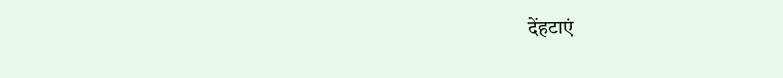देंहटाएं